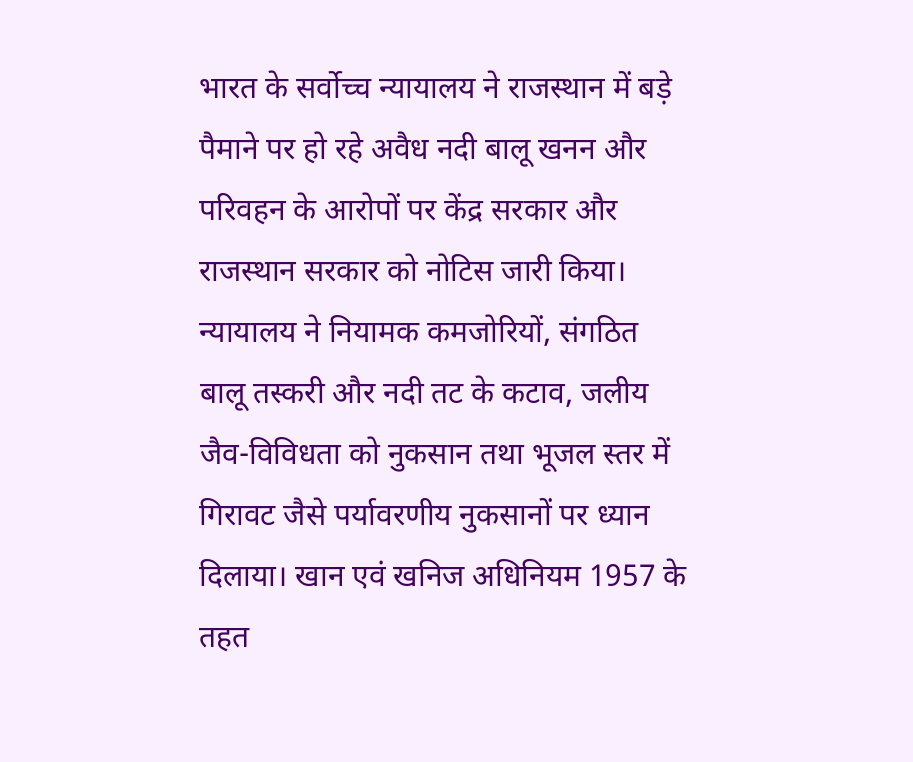भारत के सर्वोच्च न्यायालय ने राजस्थान में बड़े पैमाने पर हो रहे अवैध नदी बालू खनन और परिवहन के आरोपों पर केंद्र सरकार और राजस्थान सरकार को नोटिस जारी किया। न्यायालय ने नियामक कमजोरियों, संगठित बालू तस्करी और नदी तट के कटाव, जलीय जैव-विविधता को नुकसान तथा भूजल स्तर में गिरावट जैसे पर्यावरणीय नुकसानों पर ध्यान दिलाया। खान एवं खनिज अधिनियम 1957 के तहत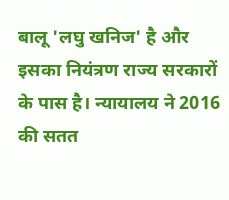बालू 'लघु खनिज' है और इसका नियंत्रण राज्य सरकारों के पास है। न्यायालय ने 2016 की सतत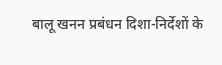बालू खनन प्रबंधन दिशा-निर्देशों के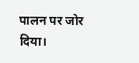पालन पर जोर दिया।